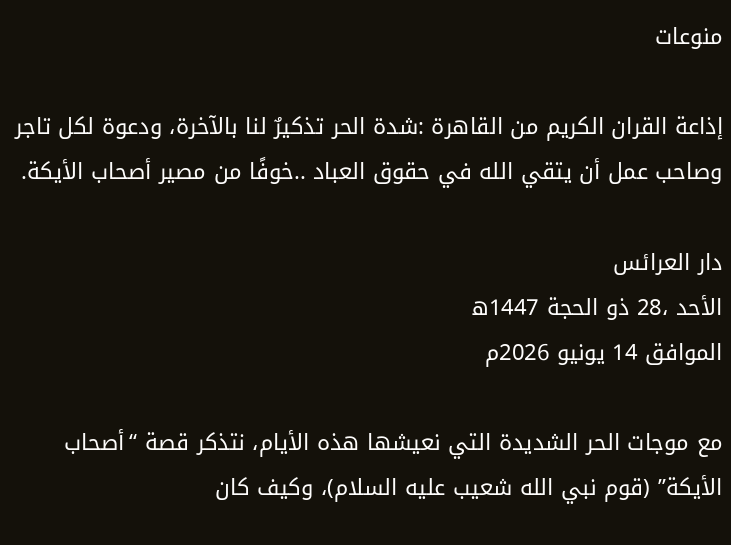منوعات

إذاعة القران الكريم من القاهرة :شدة الحر تذكيرٌ لنا بالآخرة، ودعوة لكل تاجر وصاحب عمل أن يتقي الله في حقوق العباد ..خوفًا من مصير أصحاب الأيكة.

دار العرائس
الأحد ،28 ذو الحجة 1447ه
الموافق 14 يونيو 2026م

مع موجات الحر الشديدة التي نعيشها هذه الأيام، نتذكر قصة “أصحاب الأيكة” (قوم نبي الله شعيب عليه السلام)، وكيف كان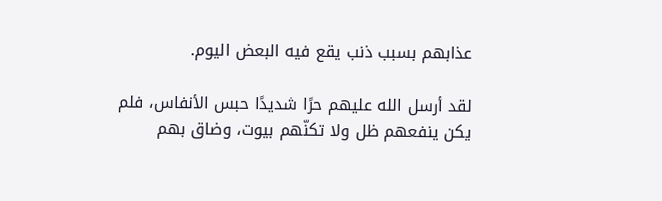عذابهم بسبب ذنب يقع فيه البعض اليوم.

لقد أرسل الله عليهم حرًا شديدًا حبس الأنفاس، فلم يكن ينفعهم ظل ولا تكنّهم بيوت، وضاق بهم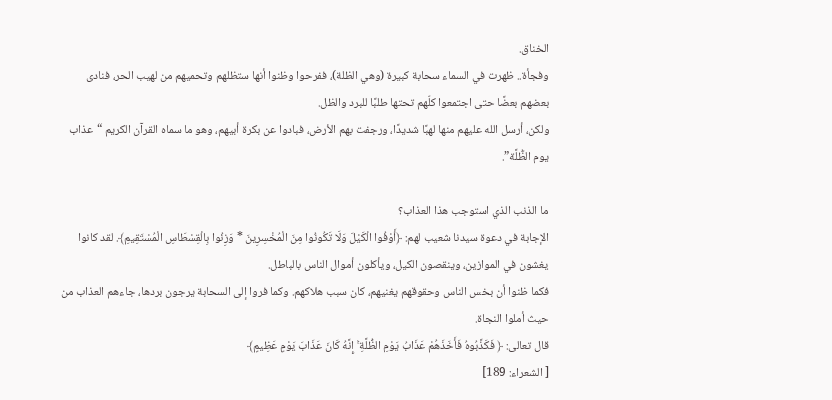الخناق.
وفجأة.. ظهرت في السماء سحابة كبيرة (وهي الظلة)، ففرحوا وظنوا أنها ستظلهم وتحميهم من لهيب الحر، فنادى بعضهم بعضًا حتى اجتمعوا كلّهم تحتها طلبًا للبرد والظل.
ولكن، أرسل الله عليهم منها لهبًا شديدًا، ورجفت بهم الأرض، فبادوا عن بكرة أبيهم، وهو ما سماه القرآن الكريم “عذاب يوم الظُّلَّة”.

ما الذنب الذي استوجب هذا العذاب؟
الإجابة في دعوة سيدنا شعيب لهم: ﴿أَوْفُوا الْكَيْلَ وَلَا تَكُونُوا مِنَ الْمُخْسِرِينَ * وَزِنُوا بِالْقِسْطَاسِ الْمُسْتَقِيمِ﴾. لقد كانوا يغشون في الموازين، وينقصون الكيل، ويأكلون أموال الناس بالباطل.
فكما ظنوا أن بخس الناس وحقوقهم يغنيهم، كان سبب هلاكهم. وكما فروا إلى السحابة يرجون بردها، جاءهم العذاب من حيث أملوا النجاة.
قال تعالى: ﴿ فَكَذَّبُوهُ فَأَخَذَهُمْ عَذَابُ يَوْمِ الظُّلَّةِ ۚ إِنَّهُ كَانَ عَذَابَ يَوْمٍ عَظِيمٍ﴾
[ الشعراء: 189]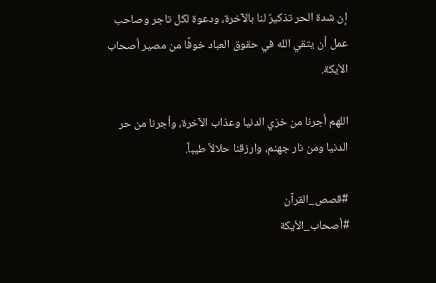إن شدة الحر تذكيرٌ لنا بالآخرة، ودعوة لكل تاجر وصاحب عمل أن يتقي الله في حقوق العباد خوفًا من مصير أصحاب الأيكة.

اللهم أجرنا من خزي الدنيا وعذاب الآخرة، وأجرنا من حر الدنيا ومن نار جهنم، وارزقنا حلالاً طيباً.

#قصص_القرآن
#أصحاب_الأيكة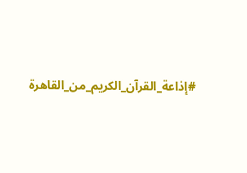#إذاعة_القرآن_الكريم_من_القاهرة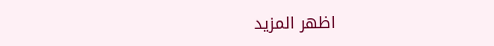اظهر المزيد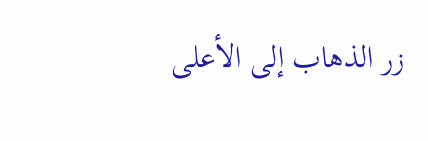زر الذهاب إلى الأعلى